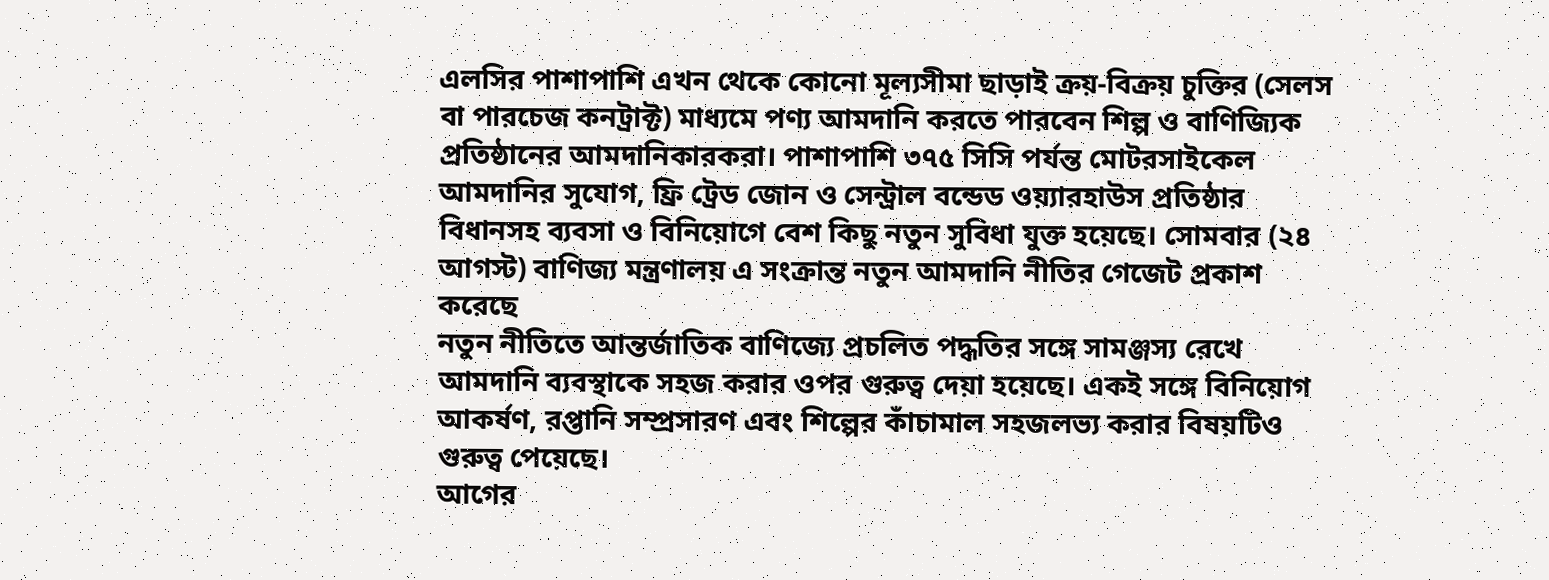এলসির পাশাপাশি এখন থেকে কোনো মূল্যসীমা ছাড়াই ক্রয়-বিক্রয় চুক্তির (সেলস বা পারচেজ কনট্রাক্ট) মাধ্যমে পণ্য আমদানি করতে পারবেন শিল্প ও বাণিজ্যিক প্রতিষ্ঠানের আমদানিকারকরা। পাশাপাশি ৩৭৫ সিসি পর্যন্ত মোটরসাইকেল আমদানির সুযোগ, ফ্রি ট্রেড জোন ও সেন্ট্রাল বন্ডেড ওয়্যারহাউস প্রতিষ্ঠার বিধানসহ ব্যবসা ও বিনিয়োগে বেশ কিছু নতুন সুবিধা যুক্ত হয়েছে। সোমবার (২৪ আগস্ট) বাণিজ্য মন্ত্রণালয় এ সংক্রান্ত নতুন আমদানি নীতির গেজেট প্রকাশ করেছে
নতুন নীতিতে আন্তর্জাতিক বাণিজ্যে প্রচলিত পদ্ধতির সঙ্গে সামঞ্জস্য রেখে আমদানি ব্যবস্থাকে সহজ করার ওপর গুরুত্ব দেয়া হয়েছে। একই সঙ্গে বিনিয়োগ আকর্ষণ, রপ্তানি সম্প্রসারণ এবং শিল্পের কাঁচামাল সহজলভ্য করার বিষয়টিও গুরুত্ব পেয়েছে।
আগের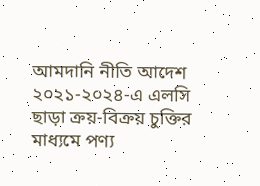আমদানি নীতি আদেশ ২০২১-২০২৪-এ এলসি ছাড়া ক্রয়-বিক্রয় চুক্তির মাধ্যমে পণ্য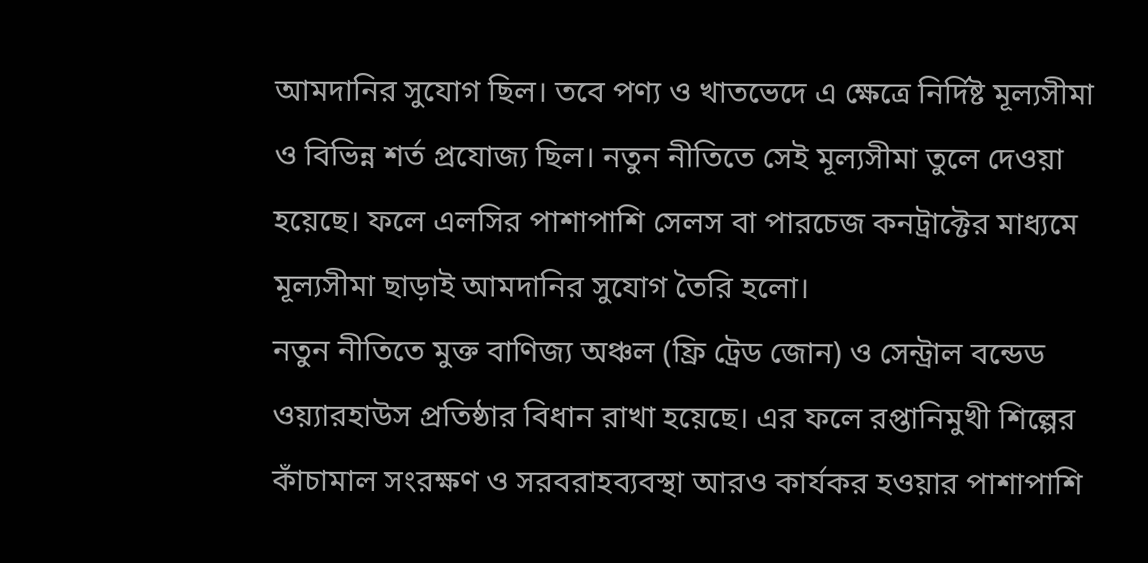আমদানির সুযোগ ছিল। তবে পণ্য ও খাতভেদে এ ক্ষেত্রে নির্দিষ্ট মূল্যসীমা ও বিভিন্ন শর্ত প্রযোজ্য ছিল। নতুন নীতিতে সেই মূল্যসীমা তুলে দেওয়া হয়েছে। ফলে এলসির পাশাপাশি সেলস বা পারচেজ কনট্রাক্টের মাধ্যমে মূল্যসীমা ছাড়াই আমদানির সুযোগ তৈরি হলো।
নতুন নীতিতে মুক্ত বাণিজ্য অঞ্চল (ফ্রি ট্রেড জোন) ও সেন্ট্রাল বন্ডেড ওয়্যারহাউস প্রতিষ্ঠার বিধান রাখা হয়েছে। এর ফলে রপ্তানিমুখী শিল্পের কাঁচামাল সংরক্ষণ ও সরবরাহব্যবস্থা আরও কার্যকর হওয়ার পাশাপাশি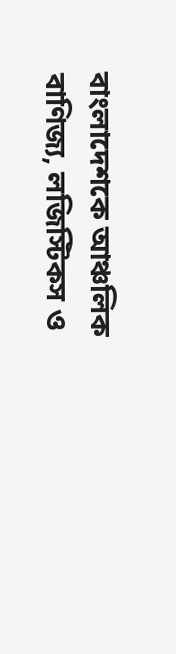বাংলাদেশকে আঞ্চলিক বাণিজ্য, লজিস্টিকস ও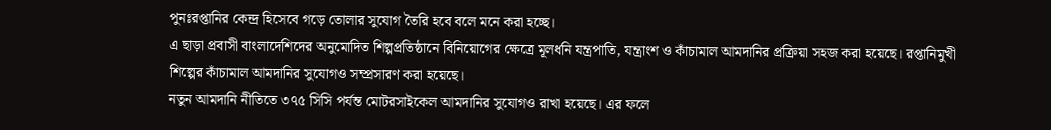পুনঃরপ্তানির কেন্দ্র হিসেবে গড়ে তোলার সুযোগ তৈরি হবে বলে মনে করা হচ্ছে।
এ ছাড়া প্রবাসী বাংলাদেশিদের অনুমোদিত শিল্পপ্রতিষ্ঠানে বিনিয়োগের ক্ষেত্রে মূলধনি যন্ত্রপাতি, যন্ত্রাংশ ও কাঁচামাল আমদানির প্রক্রিয়া সহজ করা হয়েছে। রপ্তানিমুখী শিল্পের কাঁচামাল আমদানির সুযোগও সম্প্রসারণ করা হয়েছে।
নতুন আমদানি নীতিতে ৩৭৫ সিসি পর্যন্ত মোটরসাইকেল আমদানির সুযোগও রাখা হয়েছে। এর ফলে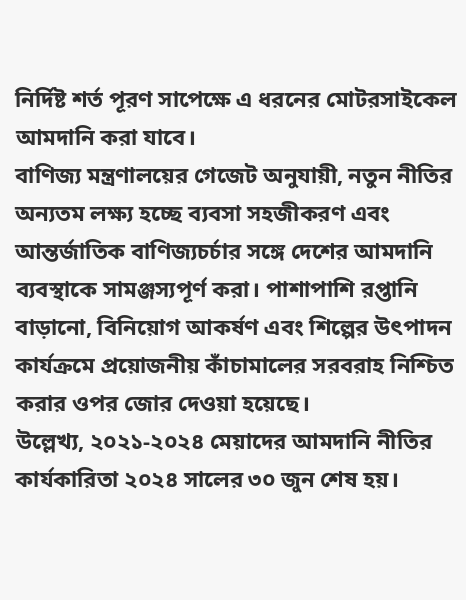নির্দিষ্ট শর্ত পূরণ সাপেক্ষে এ ধরনের মোটরসাইকেল আমদানি করা যাবে।
বাণিজ্য মন্ত্রণালয়ের গেজেট অনুযায়ী, নতুন নীতির অন্যতম লক্ষ্য হচ্ছে ব্যবসা সহজীকরণ এবং আন্তর্জাতিক বাণিজ্যচর্চার সঙ্গে দেশের আমদানি ব্যবস্থাকে সামঞ্জস্যপূর্ণ করা। পাশাপাশি রপ্তানি বাড়ানো, বিনিয়োগ আকর্ষণ এবং শিল্পের উৎপাদন কার্যক্রমে প্রয়োজনীয় কাঁচামালের সরবরাহ নিশ্চিত করার ওপর জোর দেওয়া হয়েছে।
উল্লেখ্য, ২০২১-২০২৪ মেয়াদের আমদানি নীতির কার্যকারিতা ২০২৪ সালের ৩০ জুন শেষ হয়।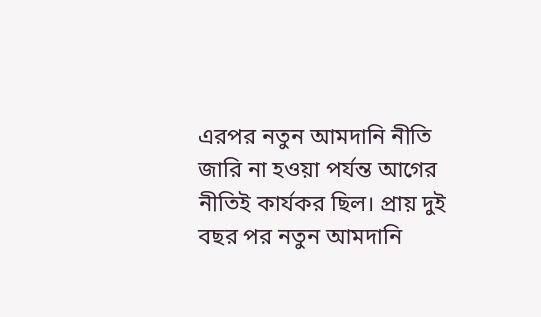এরপর নতুন আমদানি নীতি জারি না হওয়া পর্যন্ত আগের নীতিই কার্যকর ছিল। প্রায় দুই বছর পর নতুন আমদানি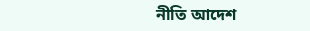নীতি আদেশ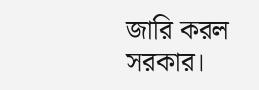জারি করল সরকার।